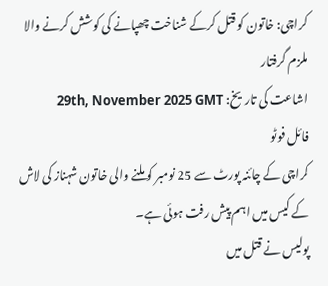کراچی: خاتون کو قتل کرکے شناخت چھپانے کی کوشش کرنے والا ملزم گرفتار
اشاعت کی تاریخ: 29th, November 2025 GMT
فائل فوٹو
کراچی کے چائنہ پورٹ سے 25 نومبر کو ملنے والی خاتون شہناز کی لاش کے کیس میں اہم پیش رفت ہوئی ہے۔
پولیس نے قتل میں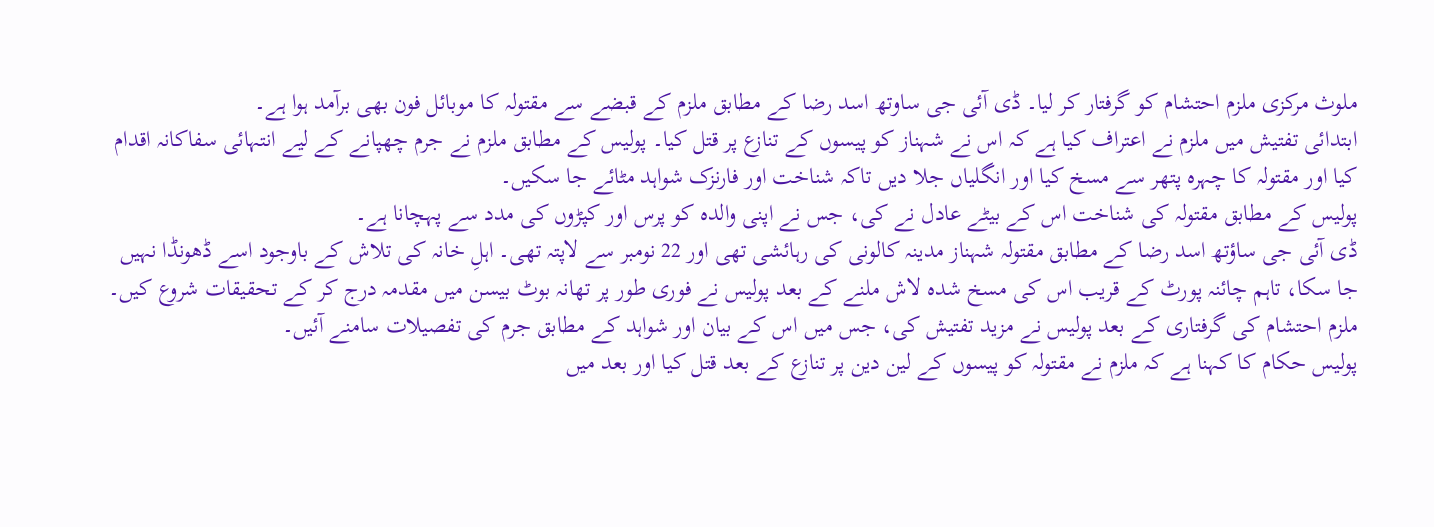ملوث مرکزی ملزم احتشام کو گرفتار کر لیا۔ ڈی آئی جی ساوتھ اسد رضا کے مطابق ملزم کے قبضے سے مقتولہ کا موبائل فون بھی برآمد ہوا ہے۔
ابتدائی تفتیش میں ملزم نے اعتراف کیا ہے کہ اس نے شہناز کو پیسوں کے تنازع پر قتل کیا۔ پولیس کے مطابق ملزم نے جرم چھپانے کے لیے انتہائی سفاکانہ اقدام کیا اور مقتولہ کا چہرہ پتھر سے مسخ کیا اور انگلیاں جلا دیں تاکہ شناخت اور فارنزک شواہد مٹائے جا سکیں۔
پولیس کے مطابق مقتولہ کی شناخت اس کے بیٹے عادل نے کی، جس نے اپنی والدہ کو پرس اور کپڑوں کی مدد سے پہچانا ہے۔
ڈی آئی جی ساؤتھ اسد رضا کے مطابق مقتولہ شہناز مدینہ کالونی کی رہائشی تھی اور 22 نومبر سے لاپتہ تھی۔ اہلِ خانہ کی تلاش کے باوجود اسے ڈھونڈا نہیں جا سکا، تاہم چائنہ پورٹ کے قریب اس کی مسخ شدہ لاش ملنے کے بعد پولیس نے فوری طور پر تھانہ بوٹ بیسن میں مقدمہ درج کر کے تحقیقات شروع کیں۔
ملزم احتشام کی گرفتاری کے بعد پولیس نے مزید تفتیش کی، جس میں اس کے بیان اور شواہد کے مطابق جرم کی تفصیلات سامنے آئیں۔
پولیس حکام کا کہنا ہے کہ ملزم نے مقتولہ کو پیسوں کے لین دین پر تنازع کے بعد قتل کیا اور بعد میں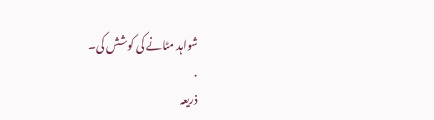شواہد مٹانے کی کوشش کی۔
.
ذریعہ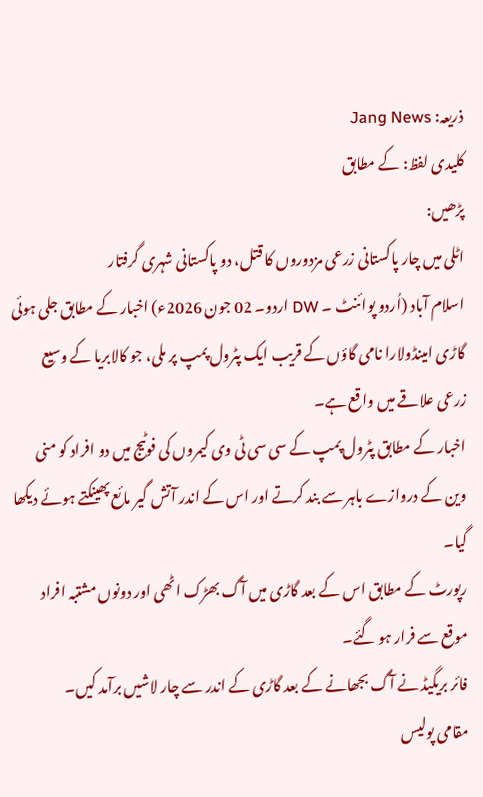ذریعہ: Jang News
کلیدی لفظ: کے مطابق
پڑھیں:
اٹلی میں چار پاکستانی زرعی مزدوروں کا قتل، دو پاکستانی شہری گرفتار
اسلام آباد (اُردو پوائنٹ ۔ DW اردو۔ 02 جون 2026ء) اخبار کے مطابق جلی ہوئی گاڑی امینڈولارا نامی گاؤں کے قریب ایک پٹرول پمپ پر ملی، جو کالابریا کے وسیع زرعی علاقے میں واقع ہے۔
اخبار کے مطابق پٹرول پمپ کے سی سی ٹی وی کیمروں کی فوٹیج میں دو افراد کو منی وین کے دروازے باہر سے بند کرتے اور اس کے اندر آتش گیر مائع پھینکتے ہوئے دیکھا گیا۔
رپورٹ کے مطابق اس کے بعد گاڑی میں آگ بھڑک اٹھی اور دونوں مشتبہ افراد موقع سے فرار ہو گئے۔
فائر بریگیڈ نے آگ بجھانے کے بعد گاڑی کے اندر سے چار لاشیں برآمد کیں۔
مقامی پولیس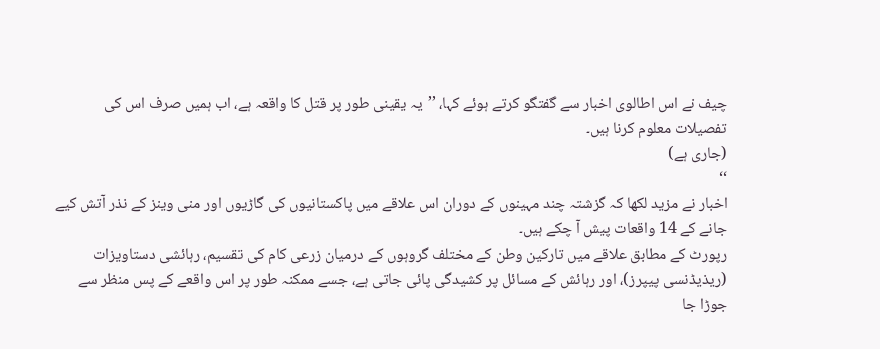چیف نے اس اطالوی اخبار سے گفتگو کرتے ہوئے کہا، ’’یہ یقینی طور پر قتل کا واقعہ ہے، اب ہمیں صرف اس کی تفصیلات معلوم کرنا ہیں۔
(جاری ہے)
‘‘
اخبار نے مزید لکھا کہ گزشتہ چند مہینوں کے دوران اس علاقے میں پاکستانیوں کی گاڑیوں اور منی وینز کے نذر آتش کیے جانے کے 14 واقعات پیش آ چکے ہیں۔
رپورٹ کے مطابق علاقے میں تارکین وطن کے مختلف گروہوں کے درمیان زرعی کام کی تقسیم، رہائشی دستاویزات (ریذیڈنسی پیپرز)، اور رہائش کے مسائل پر کشیدگی پائی جاتی ہے، جسے ممکنہ طور پر اس واقعے کے پس منظر سے جوڑا جا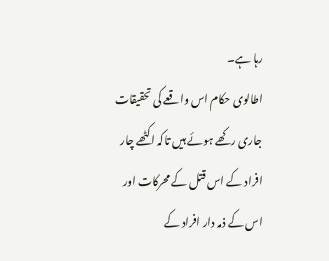رہا ہے۔
اطالوی حکام اس واقعے کی تحقیقات جاری رکھے ہوئے ہیں تاکہ اکٹھے چار افراد کے اس قتل کے محرکات اور اس کے ذمہ دار افراد کے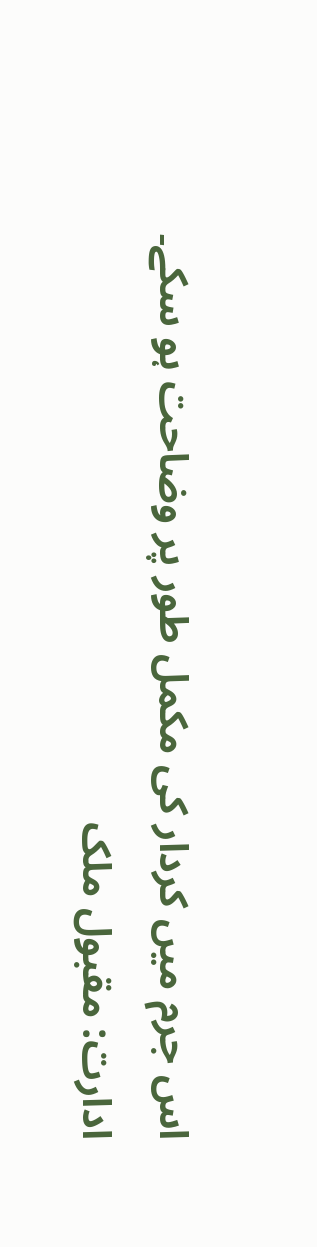اس جرم میں کردار کی مکمل طور پر وضاحت ہو سکے۔
ادارت: مقبول ملک